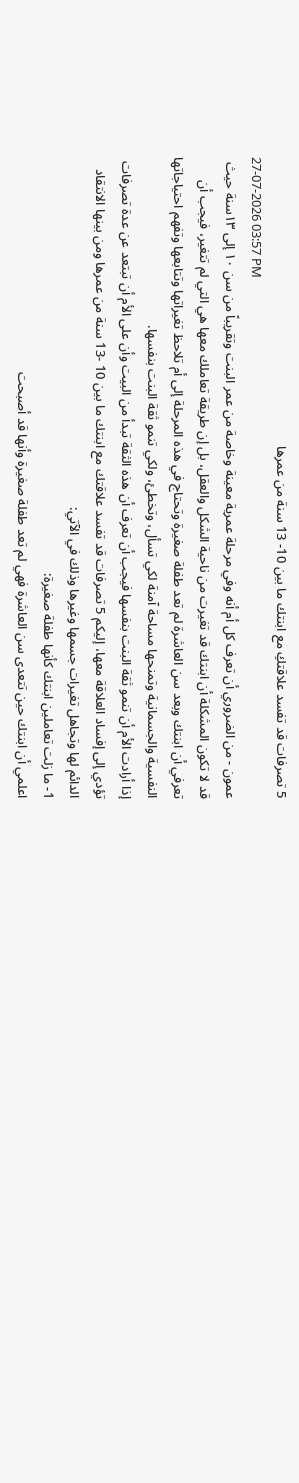5 تصرفات قد تفسد علاقتكِ مع ابنتك ما بين 10- 13 سنة من عمرها
27-07-2026 03:57 PM
عمون - من الضروري أن تعرف كل أم أنه وفي مرحلة عمرية معينة وخاصة من عمر البنت وتقريباً من سن ١٠ إلى ١٣سنة حيث قد لا تكون المشكلة أن ابنتك قد تغيرت من ناحية الشكل والعقل، بل إن طريقة تعاملك معها هي التي لم تتغير، فيجب أن تعرفي أن ابنتك وبعد سن العاشرة لم تعد طفلة صغيرة وتحتاج في هذه المرحلة إلى أم تلاحظ تغيراتها وتتابعها وتفهم احتياجاتها النفسية والجسمانية وتمنحها مساحة آمنة لكي تسأل، وتخطئ، ولكي تنمو ثقة البنت بنفسها.
إذا أرادت الأم أن تنمو ثقة البنت بنفسها فيجب أن تعرف أن هذه الثقة تبدأ من البيت وأن على الأم أن تبتعد عن عدة تصرفات تؤدي إلى إفساد العلاقة معها، إليكم 5 تصرفات قد تفسد علاقتك مع ابنتك ما بين 10 -13 سنة من عمرها ومن بينها الانتقاد الدائم لها وتجاهل تغيرات جسمها وغيرها وذلك في الآتي:
1- ما زلت تعاملين ابنتك كأنها طفلة صغيرة:
اعلمي أن ابنتك حين تتعدى سن العاشرة فهي لم تعد طفلة صغيرة وأنها قد أصبحت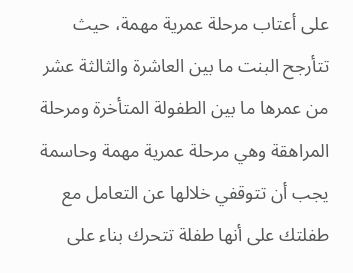على أعتاب مرحلة عمرية مهمة، حيث تتأرجح البنت ما بين العاشرة والثالثة عشر من عمرها ما بين الطفولة المتأخرة ومرحلة المراهقة وهي مرحلة عمرية مهمة وحاسمة يجب أن تتوقفي خلالها عن التعامل مع طفلتك على أنها طفلة تتحرك بناء على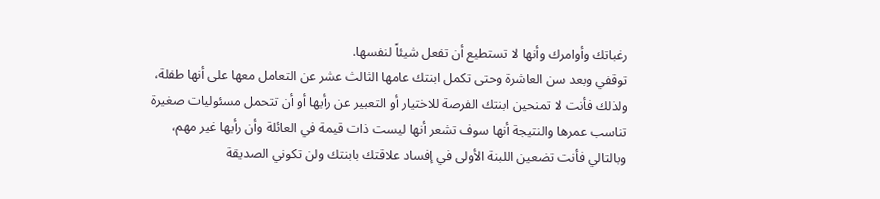رغباتك وأوامرك وأنها لا تستطيع أن تفعل شيئاً لنفسها.
توقفي وبعد سن العاشرة وحتى تكمل ابنتك عامها الثالث عشر عن التعامل معها على أنها طفلة، ولذلك فأنت لا تمنحين ابنتك الفرصة للاختيار أو التعبير عن رأيها أو أن تتحمل مسئوليات صغيرة تناسب عمرها والنتيجة أنها سوف تشعر أنها ليست ذات قيمة في العائلة وأن رأيها غير مهم، وبالتالي فأنت تضعين اللبنة الأولى في إفساد علاقتك بابنتك ولن تكوني الصديقة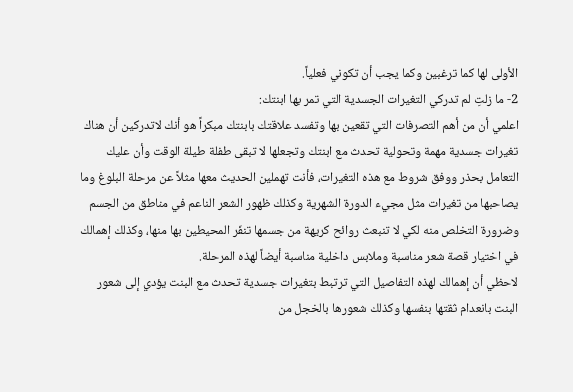الأولى لها كما ترغبين وكما يجب أن تكوني فعلياً.
2- ما زلتِ لم تدركي التغيرات الجسدية التي تمر بها ابنتك:
اعلمي أن من أهم التصرفات التي تقعين بها وتفسد علاقتك بابنتك مبكراً هو أنك لاتدركين أن هناك تغيرات جسدية مهمة وتحولية تحدث مع ابنتك وتجعلها لا تبقى طفلة طيلة الوقت وأن عليك التعامل بحذر ووفق شروط مع هذه التغيرات، فأنت تهملين الحديث معها مثلاً عن مرحلة البلوغ وما يصاحبها من تغيرات مثل مجيء الدورة الشهرية وكذلك ظهور الشعر الناعم في مناطق من الجسم وضرورة التخلص منه لكي لا تنبعث روائح كريهة من جسمها تنفّر المحيطين بها منها، وكذلك إهمالك في اختيار قصة شعر مناسبة وملابس داخلية مناسبة أيضاً لهذه المرحلة.
لاحظي أن إهمالك لهذه التفاصيل التي ترتبط بتغيرات جسدية تحدث مع البنت يؤدي إلى شعور البنت بانعدام ثقتها بنفسها وكذلك شعورها بالخجل من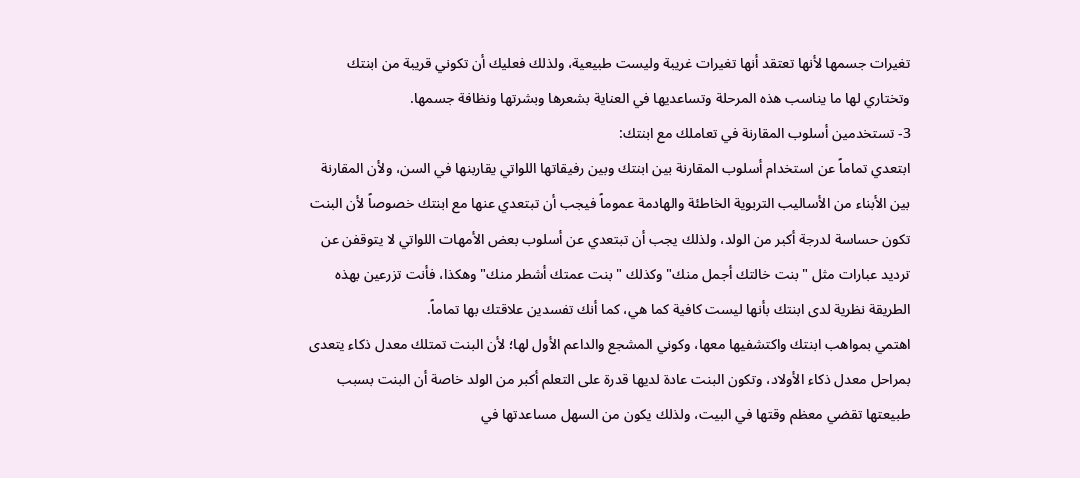تغيرات جسمها لأنها تعتقد أنها تغيرات غريبة وليست طبيعية، ولذلك فعليك أن تكوني قريبة من ابنتك وتختاري لها ما يناسب هذه المرحلة وتساعديها في العناية بشعرها وبشرتها ونظافة جسمها.
3- تستخدمين أسلوب المقارنة في تعاملك مع ابنتك:
ابتعدي تماماً عن استخدام أسلوب المقارنة بين ابنتك وبين رفيقاتها اللواتي يقاربنها في السن، ولأن المقارنة بين الأبناء من الأساليب التربوية الخاطئة والهادمة عموماً فيجب أن تبتعدي عنها مع ابنتك خصوصاً لأن البنت تكون حساسة لدرجة أكبر من الولد، ولذلك يجب أن تبتعدي عن أسلوب بعض الأمهات اللواتي لا يتوقفن عن ترديد عبارات مثل "بنت خالتك أجمل منك" وكذلك " بنت عمتك أشطر منك" وهكذا، فأنت تزرعين بهذه الطريقة نظرية لدى ابنتك بأنها ليست كافية كما هي، كما أنك تفسدين علاقتك بها تماماً.
اهتمي بمواهب ابنتك واكتشفيها معها، وكوني المشجع والداعم الأول لها؛ لأن البنت تمتلك معدل ذكاء يتعدى بمراحل معدل ذكاء الأولاد، وتكون البنت عادة لديها قدرة على التعلم أكبر من الولد خاصة أن البنت بسبب طبيعتها تقضي معظم وقتها في البيت، ولذلك يكون من السهل مساعدتها في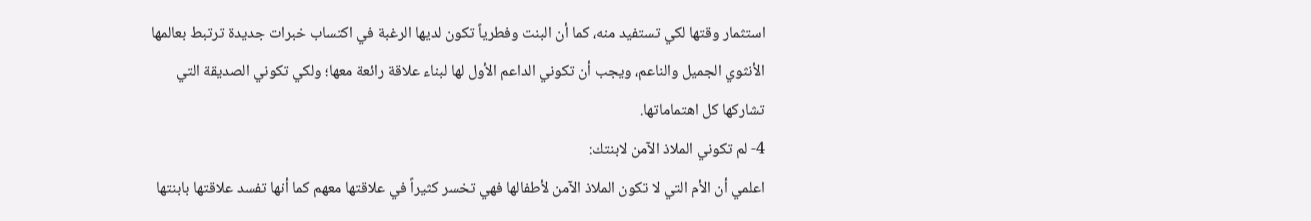استثمار وقتها لكي تستفيد منه، كما أن البنت وفطرياً تكون لديها الرغبة في اكتساب خبرات جديدة ترتبط بعالمها الأنثوي الجميل والناعم، ويجب أن تكوني الداعم الأول لها لبناء علاقة رائعة معها؛ ولكي تكوني الصديقة التي تشاركها كل اهتماماتها.
4- لم تكوني الملاذ الآمن لابنتك:
اعلمي أن الأم التي لا تكون الملاذ الآمن لأطفالها فهي تخسر كثيراً في علاقتها معهم كما أنها تفسد علاقتها بابنتها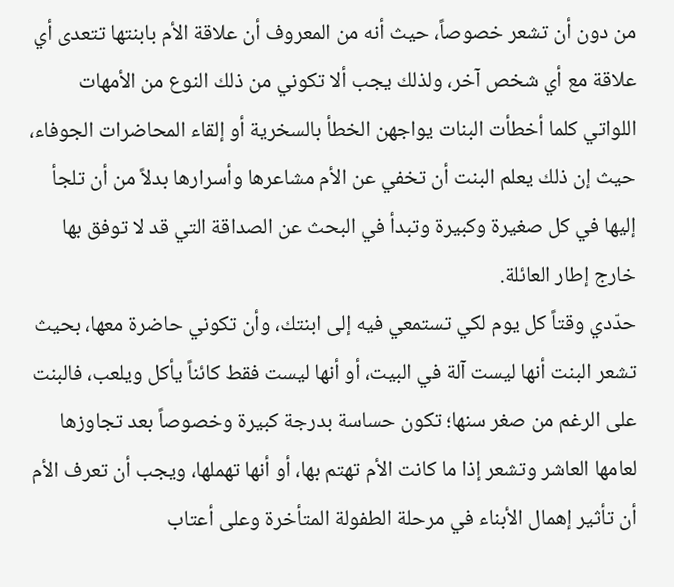من دون أن تشعر خصوصاً، حيث أنه من المعروف أن علاقة الأم بابنتها تتعدى أي علاقة مع أي شخص آخر، ولذلك يجب ألا تكوني من ذلك النوع من الأمهات اللواتي كلما أخطأت البنات يواجهن الخطأ بالسخرية أو إلقاء المحاضرات الجوفاء، حيث إن ذلك يعلم البنت أن تخفي عن الأم مشاعرها وأسرارها بدلاً من أن تلجأ إليها في كل صغيرة وكبيرة وتبدأ في البحث عن الصداقة التي قد لا توفق بها خارج إطار العائلة.
حدّدي وقتاً كل يوم لكي تستمعي فيه إلى ابنتك، وأن تكوني حاضرة معها، بحيث تشعر البنت أنها ليست آلة في البيت، أو أنها ليست فقط كائناً يأكل ويلعب، فالبنت على الرغم من صغر سنها؛ تكون حساسة بدرجة كبيرة وخصوصاً بعد تجاوزها لعامها العاشر وتشعر إذا ما كانت الأم تهتم بها، أو أنها تهملها، ويجب أن تعرف الأم أن تأثير إهمال الأبناء في مرحلة الطفولة المتأخرة وعلى أعتاب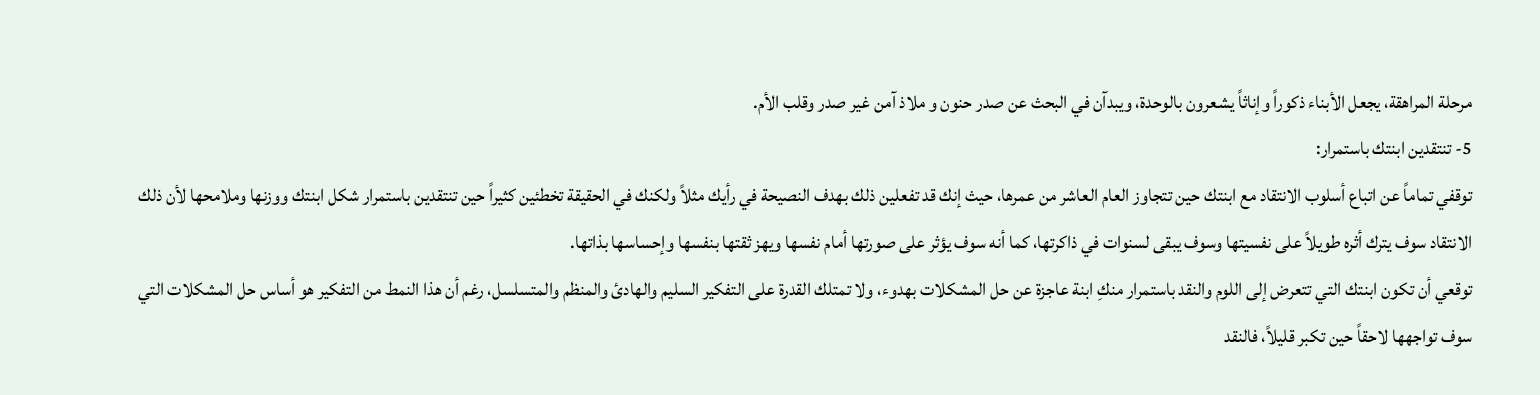مرحلة المراهقة، يجعل الأبناء ذكوراً وإناثاً يشعرون بالوحدة، ويبدآن في البحث عن صدر حنون و ملاذ آمن غير صدر وقلب الأم.
5- تنتقدين ابنتك باستمرار:
توقفي تماماً عن اتباع أسلوب الانتقاد مع ابنتك حين تتجاوز العام العاشر من عمرها، حيث إنك قد تفعلين ذلك بهدف النصيحة في رأيك مثلاً ولكنك في الحقيقة تخطئين كثيراً حين تنتقدين باستمرار شكل ابنتك ووزنها وملامحها لأن ذلك الانتقاد سوف يترك أثره طويلاً على نفسيتها وسوف يبقى لسنوات في ذاكرتها، كما أنه سوف يؤثر على صورتها أمام نفسها ويهز ثقتها بنفسها وإحساسها بذاتها.
توقعي أن تكون ابنتك التي تتعرض إلى اللوم والنقد باستمرار منكِ ابنة عاجزة عن حل المشكلات بهدوء، ولا تمتلك القدرة على التفكير السليم والهادئ والمنظم والمتسلسل، رغم أن هذا النمط من التفكير هو أساس حل المشكلات التي سوف تواجهها لاحقاً حين تكبر قليلاً، فالنقد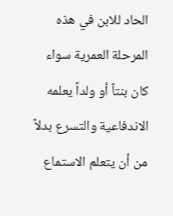الحاد للابن في هذه المرحلة العمرية سواء كان بنتاً أو ولداً يعلمه الاندفاعية والتسرع بدلاً من أن يتعلم الاستماع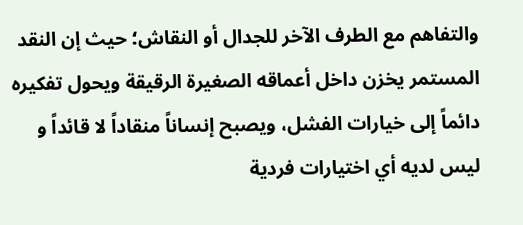والتفاهم مع الطرف الآخر للجدال أو النقاش؛ حيث إن النقد المستمر يخزن داخل أعماقه الصغيرة الرقيقة ويحول تفكيره دائماً إلى خيارات الفشل، ويصبح إنساناً منقاداً لا قائداً و ليس لديه أي اختيارات فردية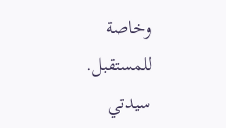وخاصة للمستقبل.
سيدتي